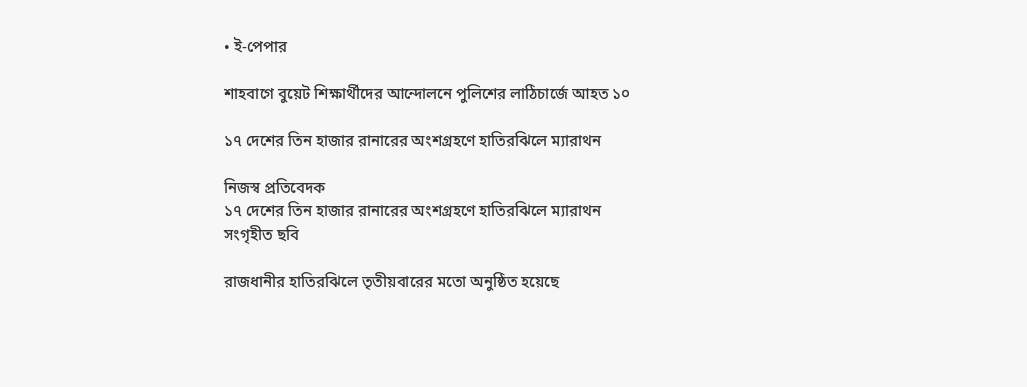• ই-পেপার

শাহবাগে বুয়েট শিক্ষার্থীদের আন্দোলনে পুলিশের লাঠিচার্জে আহত ১০

১৭ দেশের তিন হাজার রানারের অংশগ্রহণে হাতিরঝিলে ম‍্যারাথন

নিজস্ব প্রতিবেদক
১৭ দেশের তিন হাজার রানারের অংশগ্রহণে হাতিরঝিলে ম‍্যারাথন
সংগৃহীত ছবি

রাজধানীর হাতিরঝিলে তৃতীয়বারের মতো অনুষ্ঠিত হয়েছে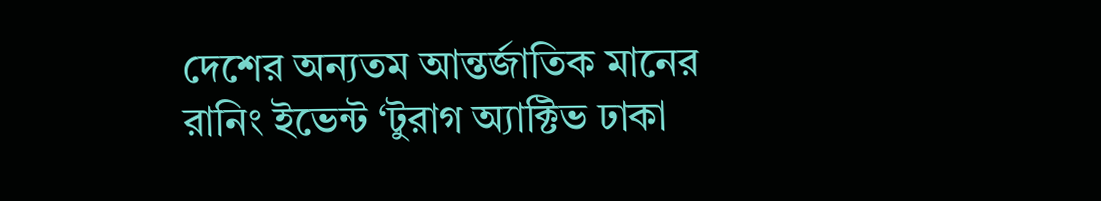দেশের অন্যতম আন্তর্জাতিক মানের রানিং ইভেন্ট ‘টুরাগ অ্যাক্টিভ ঢাকা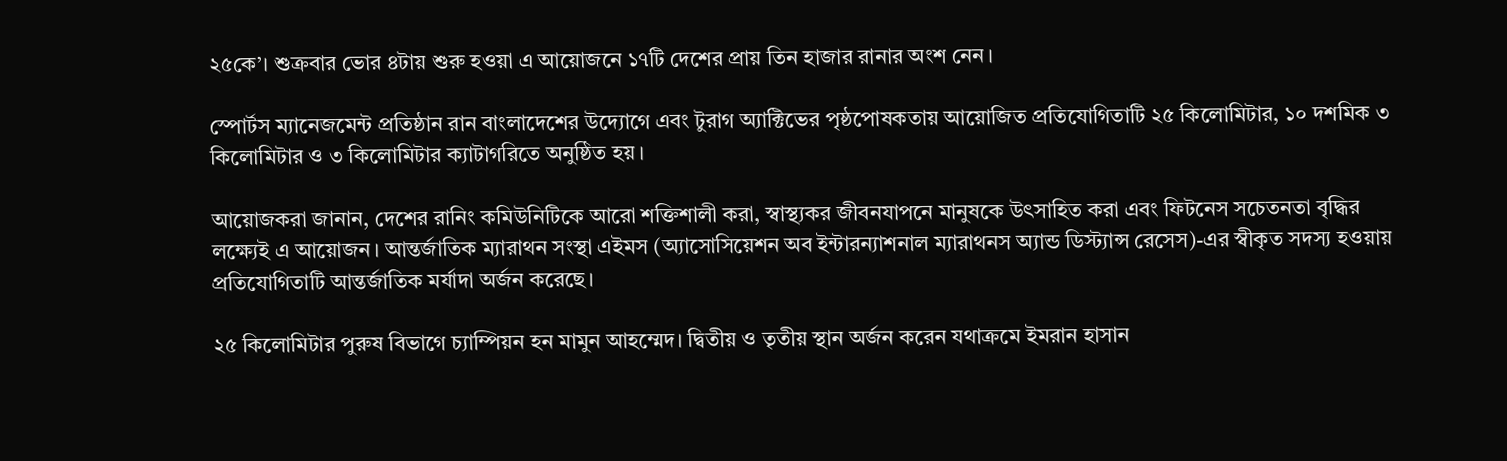২৫কে’। শুক্রবার ভোর ৪টায় শুরু হওয়া এ আয়োজনে ১৭টি দেশের প্রায় তিন হাজার রানার অংশ নেন।

স্পোর্টস ম্যানেজমেন্ট প্রতিষ্ঠান রান বাংলাদেশের উদ্যোগে এবং টুরাগ অ্যাক্টিভের পৃষ্ঠপোষকতায় আয়োজিত প্রতিযোগিতাটি ২৫ কিলোমিটার, ১০ দশমিক ৩ কিলোমিটার ও ৩ কিলোমিটার ক্যাটাগরিতে অনুষ্ঠিত হয়।

আয়োজকরা জানান, দেশের রানিং কমিউনিটিকে আরো শক্তিশালী করা, স্বাস্থ্যকর জীবনযাপনে মানুষকে উৎসাহিত করা এবং ফিটনেস সচেতনতা বৃদ্ধির লক্ষ্যেই এ আয়োজন। আন্তর্জাতিক ম্যারাথন সংস্থা এইমস (অ্যাসোসিয়েশন অব ইন্টারন্যাশনাল ম্যারাথনস অ্যান্ড ডিস্ট্যান্স রেসেস)-এর স্বীকৃত সদস্য হওয়ায় প্রতিযোগিতাটি আন্তর্জাতিক মর্যাদা অর্জন করেছে।

২৫ কিলোমিটার পুরুষ বিভাগে চ্যাম্পিয়ন হন মামুন আহম্মেদ। দ্বিতীয় ও তৃতীয় স্থান অর্জন করেন যথাক্রমে ইমরান হাসান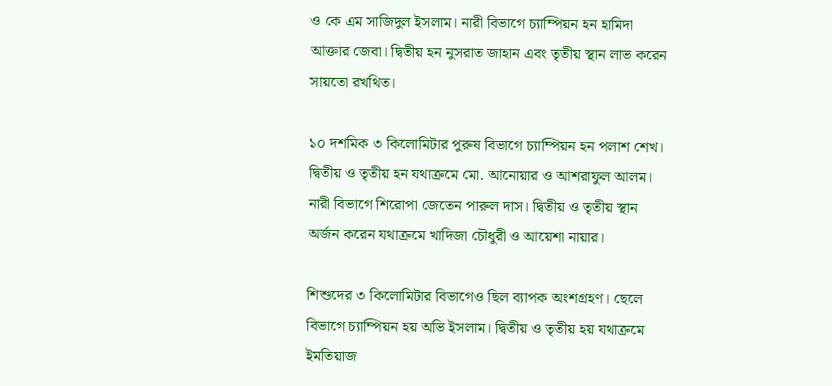ও কে এম সাজিদুল ইসলাম। নারী বিভাগে চ্যাম্পিয়ন হন হামিদা আক্তার জেবা। দ্বিতীয় হন নুসরাত জাহান এবং তৃতীয় স্থান লাভ করেন সায়তো রখথিত।

১০ দশমিক ৩ কিলোমিটার পুরুষ বিভাগে চ্যাম্পিয়ন হন পলাশ শেখ। দ্বিতীয় ও তৃতীয় হন যথাক্রমে মো. আনোয়ার ও আশরাফুল আলম। নারী বিভাগে শিরোপা জেতেন পারুল দাস। দ্বিতীয় ও তৃতীয় স্থান অর্জন করেন যথাক্রমে খাদিজা চৌধুরী ও আয়েশা নায়ার।

শিশুদের ৩ কিলোমিটার বিভাগেও ছিল ব্যাপক অংশগ্রহণ। ছেলে বিভাগে চ্যাম্পিয়ন হয় অভি ইসলাম। দ্বিতীয় ও তৃতীয় হয় যথাক্রমে ইমতিয়াজ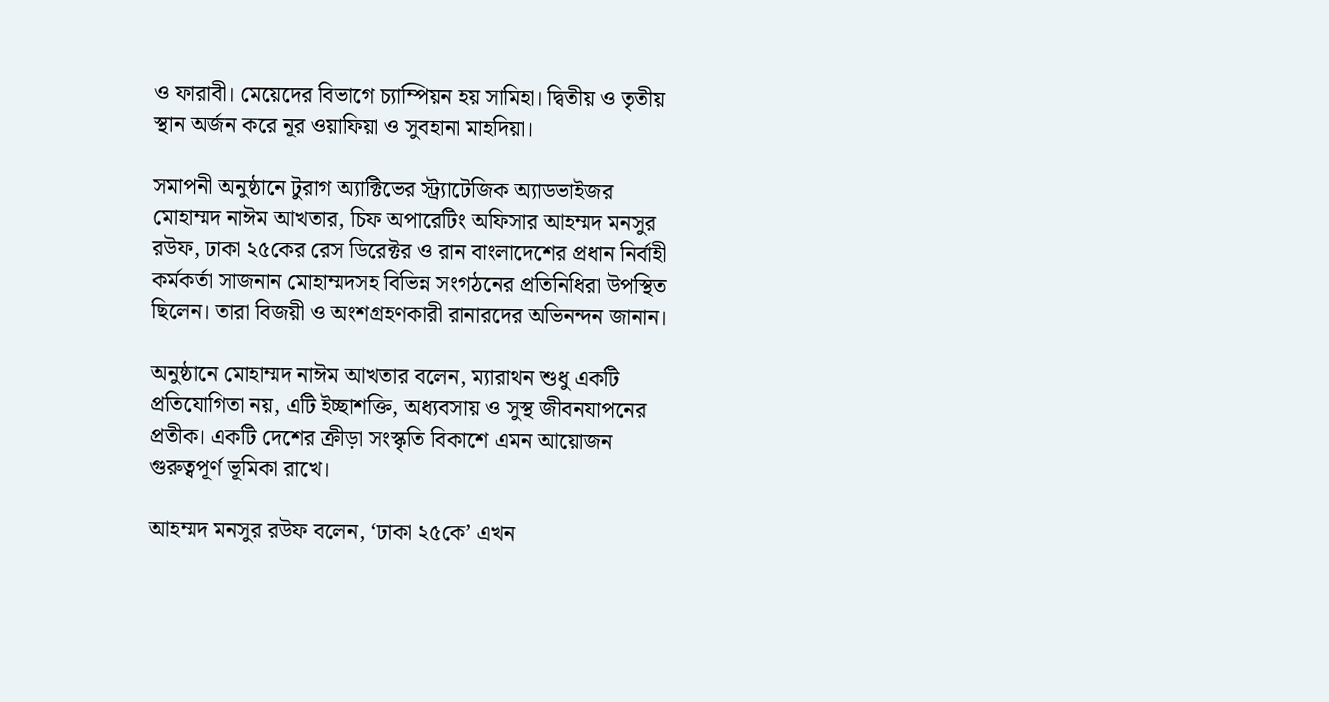ও ফারাবী। মেয়েদের বিভাগে চ্যাম্পিয়ন হয় সামিহা। দ্বিতীয় ও তৃতীয় স্থান অর্জন করে নূর ওয়াফিয়া ও সুবহানা মাহদিয়া।

সমাপনী অনুষ্ঠানে টুরাগ অ্যাক্টিভের স্ট্র্যাটেজিক অ্যাডভাইজর মোহাম্মদ নাঈম আখতার, চিফ অপারেটিং অফিসার আহম্মদ মনসুর রউফ, ঢাকা ২৫কের রেস ডিরেক্টর ও রান বাংলাদেশের প্রধান নির্বাহী কর্মকর্তা সাজনান মোহাম্মদসহ বিভিন্ন সংগঠনের প্রতিনিধিরা উপস্থিত ছিলেন। তারা বিজয়ী ও অংশগ্রহণকারী রানারদের অভিনন্দন জানান।

অনুষ্ঠানে মোহাম্মদ নাঈম আখতার বলেন, ম্যারাথন শুধু একটি প্রতিযোগিতা নয়, এটি ইচ্ছাশক্তি, অধ্যবসায় ও সুস্থ জীবনযাপনের প্রতীক। একটি দেশের ক্রীড়া সংস্কৃতি বিকাশে এমন আয়োজন গুরুত্বপূর্ণ ভূমিকা রাখে।

আহম্মদ মনসুর রউফ বলেন, ‘ঢাকা ২৫কে’ এখন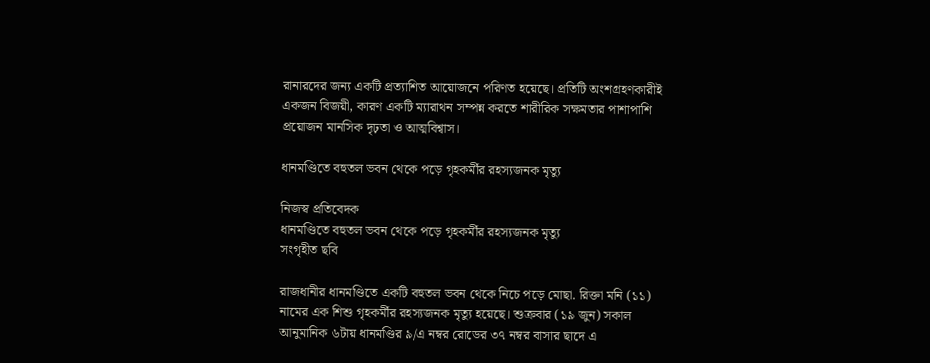রানারদের জন্য একটি প্রত্যাশিত আয়োজনে পরিণত হয়েছে। প্রতিটি অংশগ্রহণকারীই একজন বিজয়ী, কারণ একটি ম্যারাথন সম্পন্ন করতে শারীরিক সক্ষমতার পাশাপাশি প্রয়োজন মানসিক দৃঢ়তা ও আত্মবিশ্বাস।

ধানমণ্ডিতে বহুতল ভবন থেকে পড়ে গৃহকর্মীর রহস্যজনক মৃত্যু

নিজস্ব প্রতিবেদক
ধানমণ্ডিতে বহুতল ভবন থেকে পড়ে গৃহকর্মীর রহস্যজনক মৃত্যু
সংগৃহীত ছবি

রাজধানীর ধানমণ্ডিতে একটি বহুতল ভবন থেকে নিচে পড়ে মোছা. রিক্তা মনি (১১) নামের এক শিশু গৃহকর্মীর রহস্যজনক মৃত্যু হয়েছে। শুক্রবার (১৯ জুন) সকাল আনুমানিক ৬টায় ধানমণ্ডির ৯/এ নম্বর রোডের ৩৭ নম্বর বাসার ছাদে এ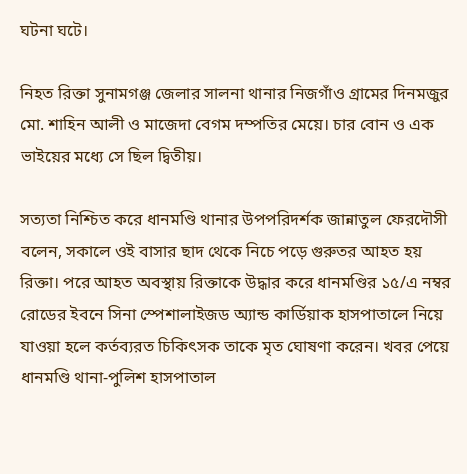ঘটনা ঘটে।

নিহত রিক্তা সুনামগঞ্জ জেলার সালনা থানার নিজগাঁও গ্রামের দিনমজুর মো. শাহিন আলী ও মাজেদা বেগম দম্পতির মেয়ে। চার বোন ও এক ভাইয়ের মধ্যে সে ছিল দ্বিতীয়।

সত্যতা নিশ্চিত করে ধানমণ্ডি থানার উপপরিদর্শক জান্নাতুল ফেরদৌসী বলেন, সকালে ওই বাসার ছাদ থেকে নিচে পড়ে গুরুতর আহত হয় রিক্তা। পরে আহত অবস্থায় রিক্তাকে উদ্ধার করে ধানমণ্ডির ১৫/এ নম্বর রোডের ইবনে সিনা স্পেশালাইজড অ্যান্ড কার্ডিয়াক হাসপাতালে নিয়ে যাওয়া হলে কর্তব্যরত চিকিৎসক তাকে মৃত ঘোষণা করেন। খবর পেয়ে ধানমণ্ডি থানা-পুলিশ হাসপাতাল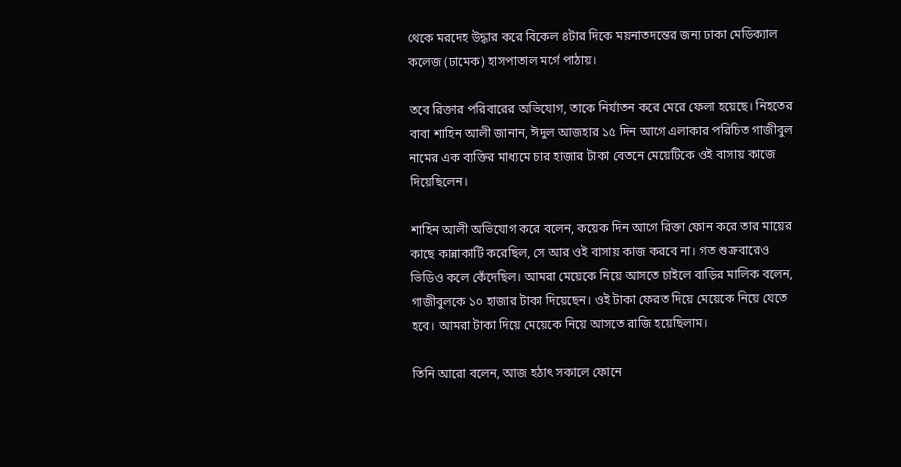থেকে মরদেহ উদ্ধার করে বিকেল ৪টার দিকে ময়নাতদন্তের জন্য ঢাকা মেডিক্যাল কলেজ (ঢামেক) হাসপাতাল মর্গে পাঠায়।

তবে রিক্তার পরিবারের অভিযোগ, তাকে নির্যাতন করে মেরে ফেলা হয়েছে। নিহতের বাবা শাহিন আলী জানান, ঈদুল আজহার ১৫ দিন আগে এলাকার পরিচিত গাজীবুল নামের এক ব্যক্তির মাধ্যমে চার হাজার টাকা বেতনে মেয়েটিকে ওই বাসায় কাজে দিয়েছিলেন।

শাহিন আলী অভিযোগ করে বলেন, কয়েক দিন আগে রিক্তা ফোন করে তার মায়ের কাছে কান্নাকাটি করেছিল, সে আর ওই বাসায় কাজ করবে না। গত শুক্রবারেও ভিডিও কলে কেঁদেছিল। আমরা মেয়েকে নিয়ে আসতে চাইলে বাড়ির মালিক বলেন, গাজীবুলকে ১০ হাজার টাকা দিয়েছেন। ওই টাকা ফেরত দিয়ে মেয়েকে নিয়ে যেতে হবে। আমরা টাকা দিয়ে মেয়েকে নিয়ে আসতে রাজি হয়েছিলাম।

তিনি আরো বলেন, আজ হঠাৎ সকালে ফোনে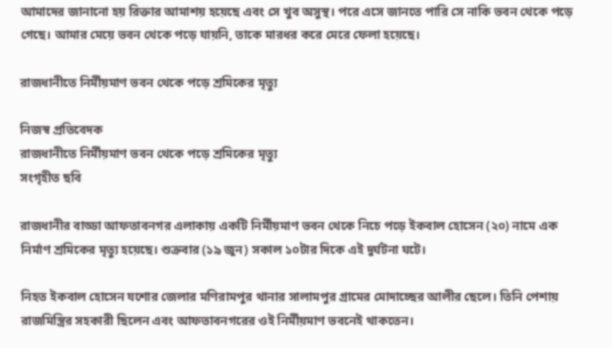আমাদের জানানো হয় রিক্তার আমাশয় হয়েছে এবং সে খুব অসুস্থ। পরে এসে জানতে পারি সে নাকি ভবন থেকে পড়ে গেছে। আমার মেয়ে ভবন থেকে পড়ে যায়নি, তাকে মারধর করে মেরে ফেলা হয়েছে।

রাজধানীতে নির্মীয়মাণ ভবন থেকে পড়ে শ্রমিকের মৃত্যু

নিজস্ব প্রতিবেদক
রাজধানীতে নির্মীয়মাণ ভবন থেকে পড়ে শ্রমিকের মৃত্যু
সংগৃহীত ছবি

রাজধানীর বাড্ডা আফতাবনগর এলাকায় একটি নির্মীয়মাণ ভবন থেকে নিচে পড়ে ইকবাল হোসেন (২০) নামে এক নির্মাণ শ্রমিকের মৃত্যু হয়েছে। শুক্রবার (১৯ জুন) সকাল ১০টার দিকে এই দুর্ঘটনা ঘটে।

নিহত ইকবাল হোসেন যশোর জেলার মণিরামপুর থানার সালামপুর গ্রামের মোদাচ্ছের আলীর ছেলে। তিনি পেশায় রাজমিস্ত্রির সহকারী ছিলেন এবং আফতাবনগরের ওই নির্মীয়মাণ ভবনেই থাকতেন।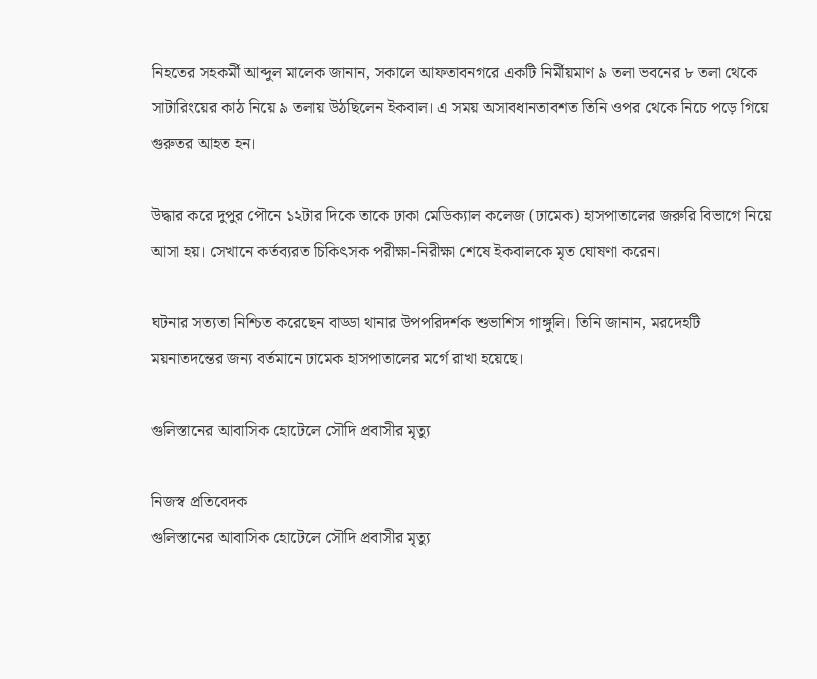নিহতের সহকর্মী আব্দুল মালেক জানান, সকালে আফতাবনগরে একটি নির্মীয়মাণ ৯ তলা ভবনের ৮ তলা থেকে সাটারিংয়ের কাঠ নিয়ে ৯ তলায় উঠছিলেন ইকবাল। এ সময় অসাবধানতাবশত তিনি ওপর থেকে নিচে পড়ে গিয়ে গুরুতর আহত হন।

উদ্ধার করে দুপুর পৌনে ১২টার দিকে তাকে ঢাকা মেডিক্যাল কলেজ (ঢামেক) হাসপাতালের জরুরি বিভাগে নিয়ে আসা হয়। সেখানে কর্তব্যরত চিকিৎসক পরীক্ষা-নিরীক্ষা শেষে ইকবালকে মৃত ঘোষণা করেন।

ঘটনার সত্যতা নিশ্চিত করেছেন বাড্ডা থানার উপপরিদর্শক শুভাশিস গাঙ্গুলি। তিনি জানান, মরদেহটি ময়নাতদন্তের জন্য বর্তমানে ঢামেক হাসপাতালের মর্গে রাখা হয়েছে।

গুলিস্তানের আবাসিক হোটেলে সৌদি প্রবাসীর মৃত্যু

নিজস্ব প্রতিবেদক
গুলিস্তানের আবাসিক হোটেলে সৌদি প্রবাসীর মৃত্যু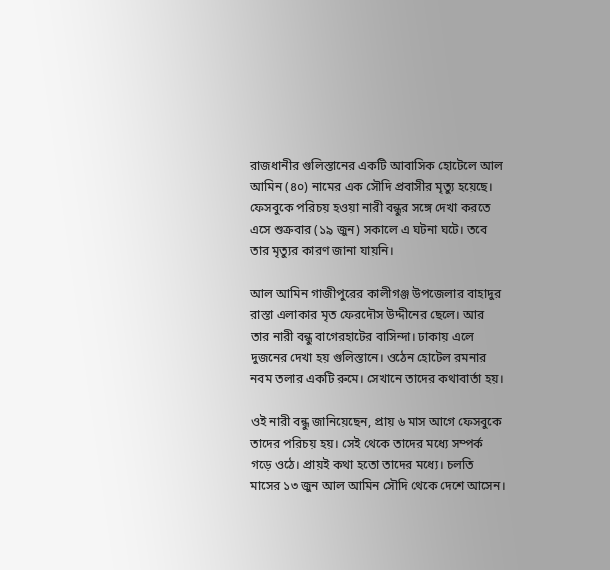রাজধানীর গুলিস্তানের একটি আবাসিক হোটেলে আল আমিন (৪০) নামের এক সৌদি প্রবাসীর মৃত্যু হয়েছে। ফেসবুকে পরিচয় হওয়া নারী বন্ধুর সঙ্গে দেখা করতে এসে শুক্রবার (১৯ জুন) সকালে এ ঘটনা ঘটে। তবে তার মৃত্যুর কারণ জানা যায়নি।

আল আমিন গাজীপুরের কালীগঞ্জ উপজেলার বাহাদুর রাস্তা এলাকার মৃত ফেরদৌস উদ্দীনের ছেলে। আর তার নারী বন্ধু বাগেরহাটের বাসিন্দা। ঢাকায় এলে দুজনের দেখা হয় গুলিস্তানে। ওঠেন হোটেল রমনার নবম তলার একটি রুমে। সেখানে তাদের কথাবার্তা হয়।

ওই নারী বন্ধু জানিয়েছেন, প্রায় ৬ মাস আগে ফেসবুকে তাদের পরিচয় হয়। সেই থেকে তাদের মধ্যে সম্পর্ক গড়ে ওঠে। প্রায়ই কথা হতো তাদের মধ্যে। চলতি মাসের ১৩ জুন আল আমিন সৌদি থেকে দেশে আসেন।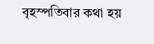বৃহস্পতিবার কথা হয়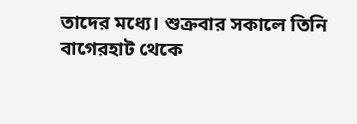তাদের মধ্যে। শুক্রবার সকালে তিনি বাগেরহাট থেকে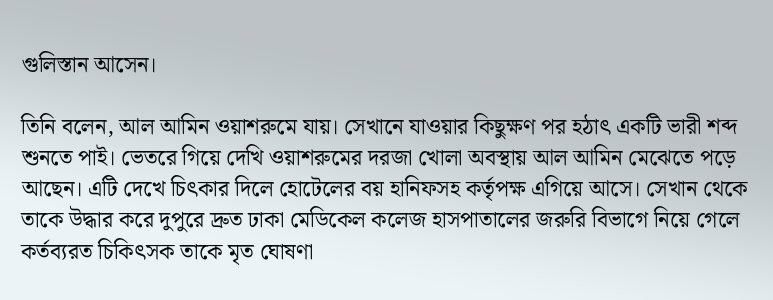গুলিস্তান আসেন।

তিনি বলেন, আল আমিন ওয়াশরুমে যায়। সেখানে যাওয়ার কিছুক্ষণ পর হঠাৎ একটি ভারী শব্দ শুনতে পাই। ভেতরে গিয়ে দেখি ওয়াশরুমের দরজা খোলা অবস্থায় আল আমিন মেঝেতে পড়ে আছেন। এটি দেখে চিৎকার দিলে হোটেলের বয় হানিফসহ কর্তৃপক্ষ এগিয়ে আসে। সেখান থেকে তাকে উদ্ধার করে দুপুরে দ্রুত ঢাকা মেডিকেল কলেজ হাসপাতালের জরুরি বিভাগে নিয়ে গেলে কর্তব্যরত চিকিৎসক তাকে মৃত ঘোষণা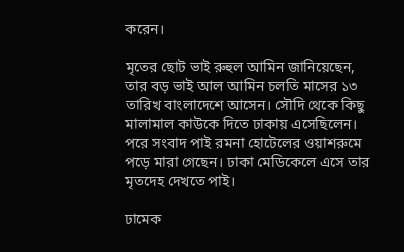করেন।

মৃতের ছোট ভাই রুহুল আমিন জানিয়েছেন, তার বড় ভাই আল আমিন চলতি মাসের ১৩ তারিখ বাংলাদেশে আসেন। সৌদি থেকে কিছু মালামাল কাউকে দিতে ঢাকায় এসেছিলেন। পরে সংবাদ পাই রমনা হোটেলের ওয়াশরুমে পড়ে মারা গেছেন। ঢাকা মেডিকেলে এসে তার মৃতদেহ দেখতে পাই।

ঢামেক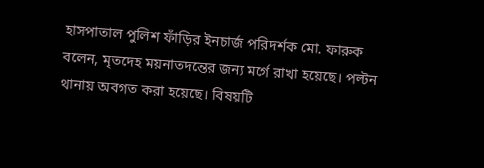হাসপাতাল পুলিশ ফাঁড়ির ইনচার্জ পরিদর্শক মো. ফারুক বলেন, মৃতদেহ ময়নাতদন্তের জন্য মর্গে রাখা হয়েছে। পল্টন থানায় অবগত করা হয়েছে। বিষয়টি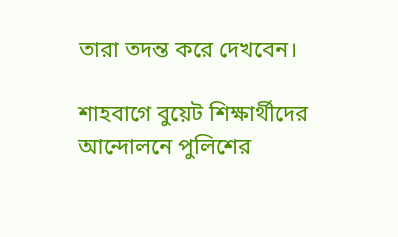তারা তদন্ত করে দেখবেন।

শাহবাগে বুয়েট শিক্ষার্থীদের আন্দোলনে পুলিশের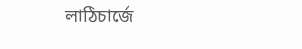লাঠিচার্জে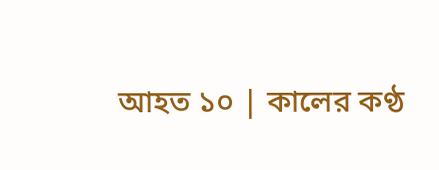আহত ১০ | কালের কণ্ঠ